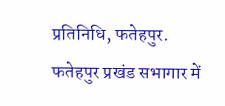प्रतिनिधि, फतेहपुर. फतेहपुर प्रखंड सभागार में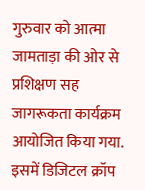गुरुवार को आत्मा जामताड़ा की ओर से प्रशिक्षण सह जागरूकता कार्यक्रम आयोजित किया गया. इसमें डिजिटल क्रॉप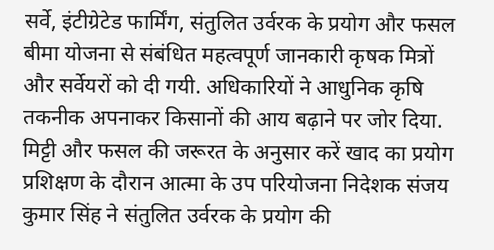सर्वे, इंटीग्रेटेड फार्मिंग, संतुलित उर्वरक के प्रयोग और फसल बीमा योजना से संबंधित महत्वपूर्ण जानकारी कृषक मित्रों और सर्वेयरों को दी गयी. अधिकारियों ने आधुनिक कृषि तकनीक अपनाकर किसानों की आय बढ़ाने पर जोर दिया.
मिट्टी और फसल की जरूरत के अनुसार करें खाद का प्रयोग
प्रशिक्षण के दौरान आत्मा के उप परियोजना निदेशक संजय कुमार सिंह ने संतुलित उर्वरक के प्रयोग की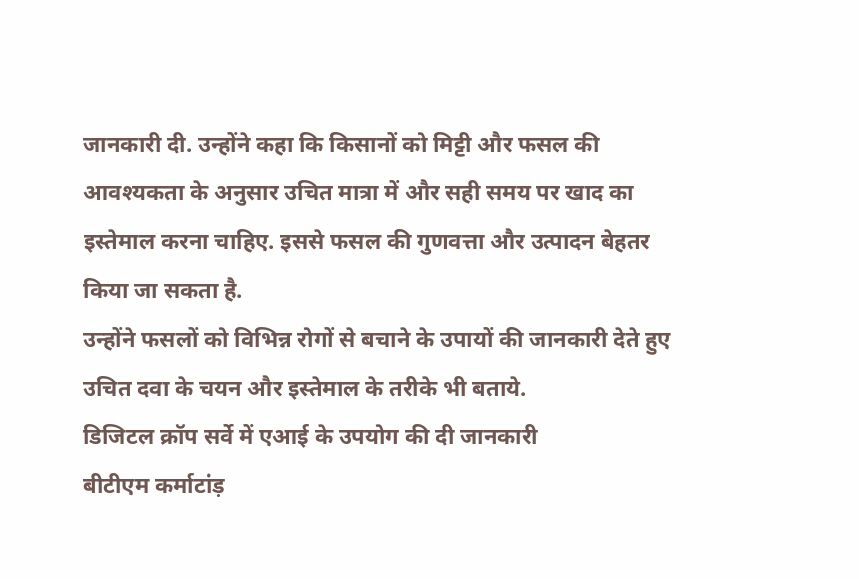जानकारी दी. उन्होंने कहा कि किसानों को मिट्टी और फसल की आवश्यकता के अनुसार उचित मात्रा में और सही समय पर खाद का इस्तेमाल करना चाहिए. इससे फसल की गुणवत्ता और उत्पादन बेहतर किया जा सकता है.
उन्होंने फसलों को विभिन्न रोगों से बचाने के उपायों की जानकारी देते हुए उचित दवा के चयन और इस्तेमाल के तरीके भी बताये.
डिजिटल क्रॉप सर्वे में एआई के उपयोग की दी जानकारी
बीटीएम कर्माटांड़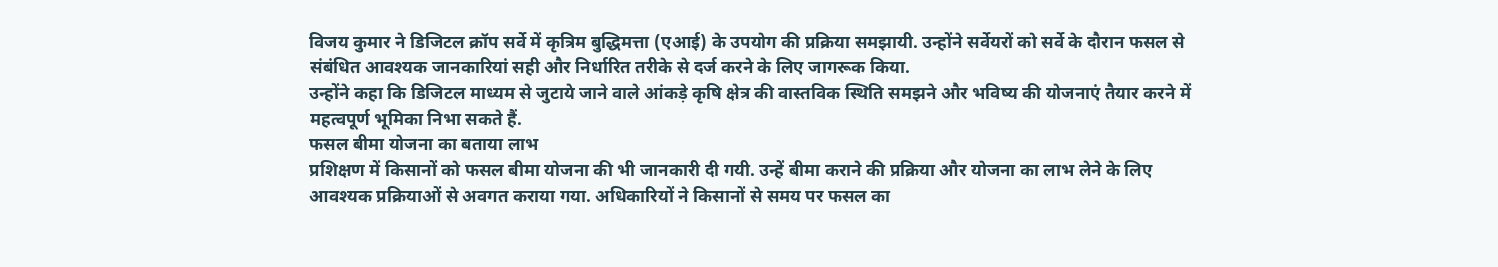विजय कुमार ने डिजिटल क्रॉप सर्वे में कृत्रिम बुद्धिमत्ता (एआई) के उपयोग की प्रक्रिया समझायी. उन्होंने सर्वेयरों को सर्वे के दौरान फसल से संबंधित आवश्यक जानकारियां सही और निर्धारित तरीके से दर्ज करने के लिए जागरूक किया.
उन्होंने कहा कि डिजिटल माध्यम से जुटाये जाने वाले आंकड़े कृषि क्षेत्र की वास्तविक स्थिति समझने और भविष्य की योजनाएं तैयार करने में महत्वपूर्ण भूमिका निभा सकते हैं.
फसल बीमा योजना का बताया लाभ
प्रशिक्षण में किसानों को फसल बीमा योजना की भी जानकारी दी गयी. उन्हें बीमा कराने की प्रक्रिया और योजना का लाभ लेने के लिए आवश्यक प्रक्रियाओं से अवगत कराया गया. अधिकारियों ने किसानों से समय पर फसल का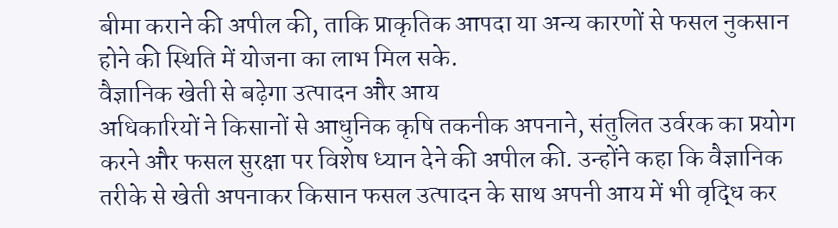बीमा कराने की अपील की, ताकि प्राकृतिक आपदा या अन्य कारणों से फसल नुकसान होने की स्थिति में योजना का लाभ मिल सके.
वैज्ञानिक खेती से बढ़ेगा उत्पादन और आय
अधिकारियों ने किसानों से आधुनिक कृषि तकनीक अपनाने, संतुलित उर्वरक का प्रयोग करने और फसल सुरक्षा पर विशेष ध्यान देने की अपील की. उन्होंने कहा कि वैज्ञानिक तरीके से खेती अपनाकर किसान फसल उत्पादन के साथ अपनी आय में भी वृद्धि कर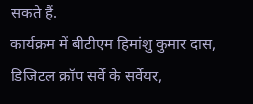सकते हैं.
कार्यक्रम में बीटीएम हिमांशु कुमार दास, डिजिटल क्रॉप सर्वे के सर्वेयर,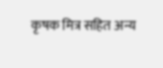कृषक मित्र सहित अन्य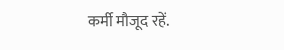कर्मी मौजूद रहें.